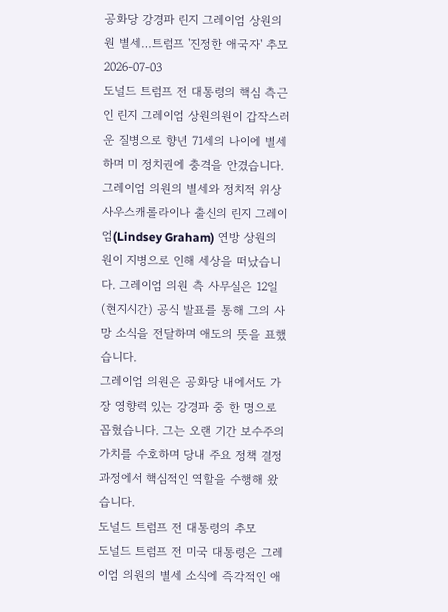공화당 강경파 린지 그레이엄 상원의원 별세…트럼프 '진정한 애국자' 추모
2026-07-03
도널드 트럼프 전 대통령의 핵심 측근인 린지 그레이엄 상원의원이 갑작스러운 질병으로 향년 71세의 나이에 별세하며 미 정치권에 충격을 안겼습니다.
그레이엄 의원의 별세와 정치적 위상
사우스캐롤라이나 출신의 린지 그레이엄(Lindsey Graham) 연방 상원의원이 지병으로 인해 세상을 떠났습니다. 그레이엄 의원 측 사무실은 12일(현지시간) 공식 발표를 통해 그의 사망 소식을 전달하며 애도의 뜻을 표했습니다.
그레이엄 의원은 공화당 내에서도 가장 영향력 있는 강경파 중 한 명으로 꼽혔습니다. 그는 오랜 기간 보수주의 가치를 수호하며 당내 주요 정책 결정 과정에서 핵심적인 역할을 수행해 왔습니다.
도널드 트럼프 전 대통령의 추모
도널드 트럼프 전 미국 대통령은 그레이엄 의원의 별세 소식에 즉각적인 애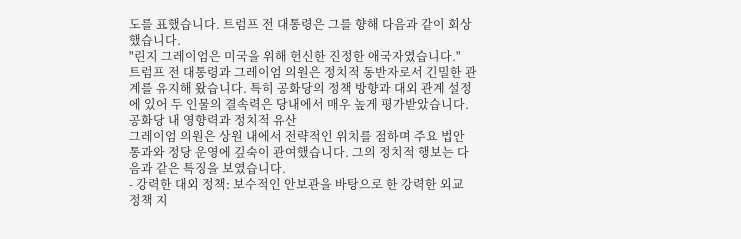도를 표했습니다. 트럼프 전 대통령은 그를 향해 다음과 같이 회상했습니다.
"린지 그레이엄은 미국을 위해 헌신한 진정한 애국자였습니다."
트럼프 전 대통령과 그레이엄 의원은 정치적 동반자로서 긴밀한 관계를 유지해 왔습니다. 특히 공화당의 정책 방향과 대외 관계 설정에 있어 두 인물의 결속력은 당내에서 매우 높게 평가받았습니다.
공화당 내 영향력과 정치적 유산
그레이엄 의원은 상원 내에서 전략적인 위치를 점하며 주요 법안 통과와 정당 운영에 깊숙이 관여했습니다. 그의 정치적 행보는 다음과 같은 특징을 보였습니다.
- 강력한 대외 정책: 보수적인 안보관을 바탕으로 한 강력한 외교 정책 지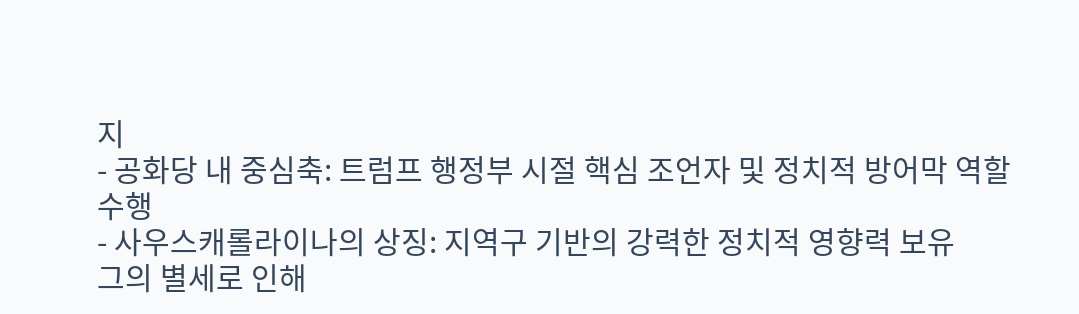지
- 공화당 내 중심축: 트럼프 행정부 시절 핵심 조언자 및 정치적 방어막 역할 수행
- 사우스캐롤라이나의 상징: 지역구 기반의 강력한 정치적 영향력 보유
그의 별세로 인해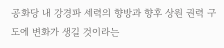공화당 내 강경파 세력의 향방과 향후 상원 권력 구도에 변화가 생길 것이라는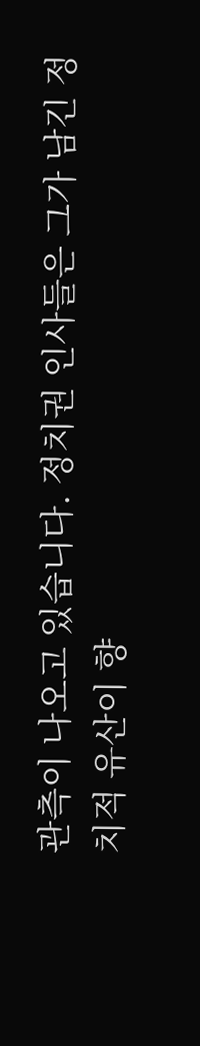관측이 나오고 있습니다. 정치권 인사들은 그가 남긴 정치적 유산이 향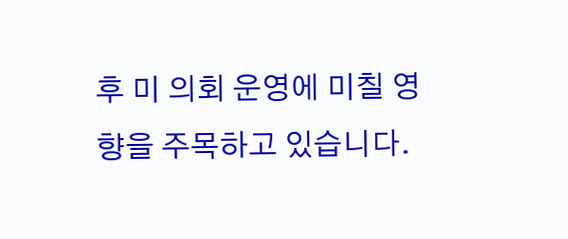후 미 의회 운영에 미칠 영향을 주목하고 있습니다.